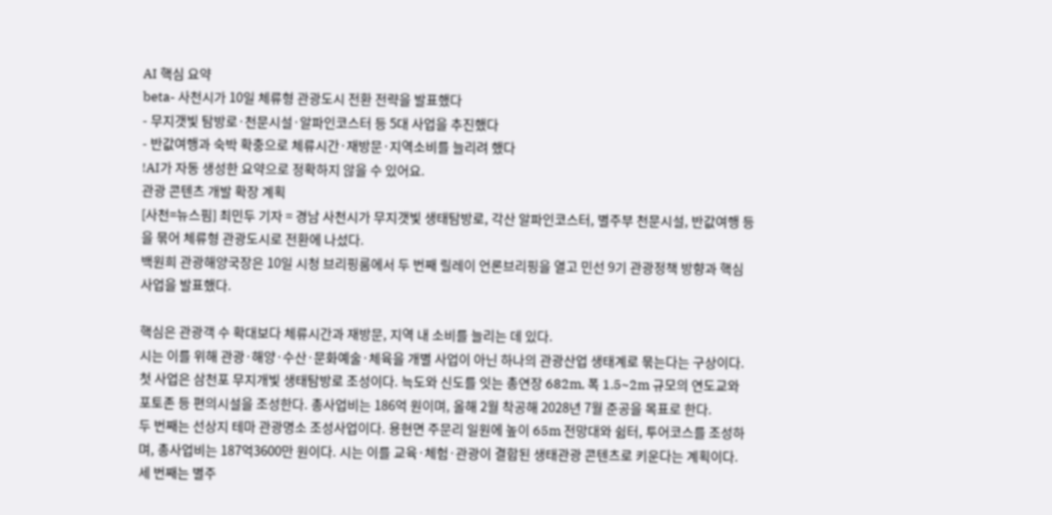AI 핵심 요약
beta- 사천시가 10일 체류형 관광도시 전환 전략을 발표했다
- 무지갯빛 탐방로·천문시설·알파인코스터 등 5대 사업을 추진했다
- 반값여행과 숙박 확충으로 체류시간·재방문·지역소비를 늘리려 했다
!AI가 자동 생성한 요약으로 정확하지 않을 수 있어요.
관광 콘텐츠 개발 확장 계획
[사천=뉴스핌] 최민두 기자 = 경남 사천시가 무지갯빛 생태탐방로, 각산 알파인코스터, 별주부 천문시설, 반값여행 등을 묶어 체류형 관광도시로 전환에 나섰다.
백원희 관광해양국장은 10일 시청 브리핑룸에서 두 번째 릴레이 언론브리핑을 열고 민선 9기 관광정책 방향과 핵심사업을 발표했다.

핵심은 관광객 수 확대보다 체류시간과 재방문, 지역 내 소비를 늘리는 데 있다.
시는 이를 위해 관광·해양·수산·문화예술·체육을 개별 사업이 아닌 하나의 관광산업 생태계로 묶는다는 구상이다.
첫 사업은 삼천포 무지개빛 생태탐방로 조성이다. 늑도와 신도를 잇는 총연장 682m, 폭 1.5~2m 규모의 연도교와 포토존 등 편의시설을 조성한다. 총사업비는 186억 원이며, 올해 2월 착공해 2028년 7월 준공을 목표로 한다.
두 번째는 선상지 테마 관광명소 조성사업이다. 용현면 주문리 일원에 높이 65m 전망대와 쉼터, 투어코스를 조성하며, 총사업비는 187억3600만 원이다. 시는 이를 교육·체험·관광이 결합된 생태관광 콘텐츠로 키운다는 계획이다.
세 번째는 별주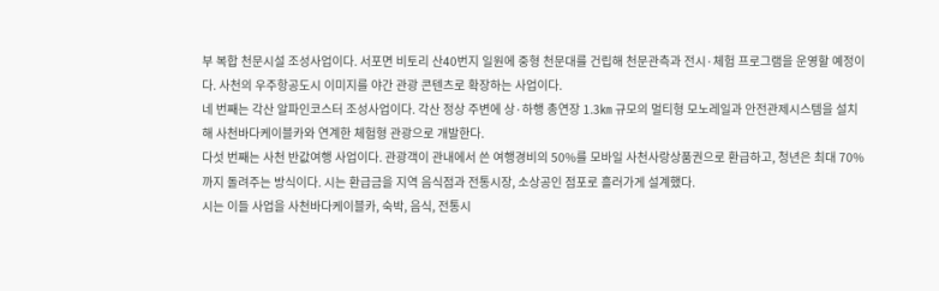부 복합 천문시설 조성사업이다. 서포면 비토리 산40번지 일원에 중형 천문대를 건립해 천문관측과 전시·체험 프로그램을 운영할 예정이다. 사천의 우주항공도시 이미지를 야간 관광 콘텐츠로 확장하는 사업이다.
네 번째는 각산 알파인코스터 조성사업이다. 각산 정상 주변에 상·하행 총연장 1.3㎞ 규모의 멀티형 모노레일과 안전관제시스템을 설치해 사천바다케이블카와 연계한 체험형 관광으로 개발한다.
다섯 번째는 사천 반값여행 사업이다. 관광객이 관내에서 쓴 여행경비의 50%를 모바일 사천사랑상품권으로 환급하고, 청년은 최대 70%까지 돌려주는 방식이다. 시는 환급금을 지역 음식점과 전통시장, 소상공인 점포로 흘러가게 설계했다.
시는 이들 사업을 사천바다케이블카, 숙박, 음식, 전통시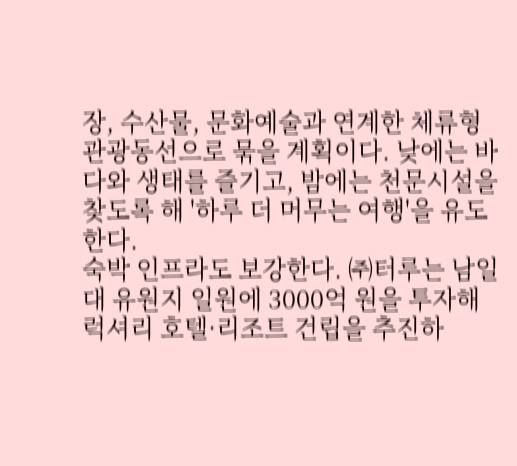장, 수산물, 문화예술과 연계한 체류형 관광동선으로 묶을 계획이다. 낮에는 바다와 생태를 즐기고, 밤에는 천문시설을 찾도록 해 '하루 더 머무는 여행'을 유도한다.
숙박 인프라도 보강한다. ㈜터루는 남일대 유원지 일원에 3000억 원을 투자해 럭셔리 호텔·리조트 건립을 추진하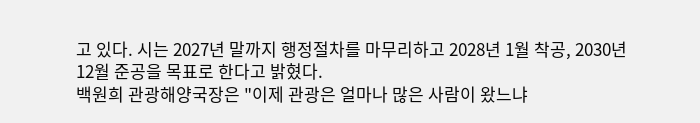고 있다. 시는 2027년 말까지 행정절차를 마무리하고 2028년 1월 착공, 2030년 12월 준공을 목표로 한다고 밝혔다.
백원희 관광해양국장은 "이제 관광은 얼마나 많은 사람이 왔느냐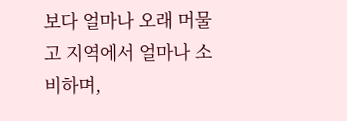보다 얼마나 오래 머물고 지역에서 얼마나 소비하며,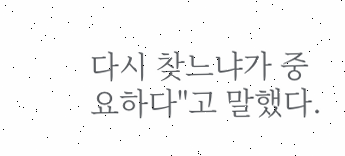다시 찾느냐가 중요하다"고 말했다.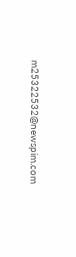m25322532@newspim.com